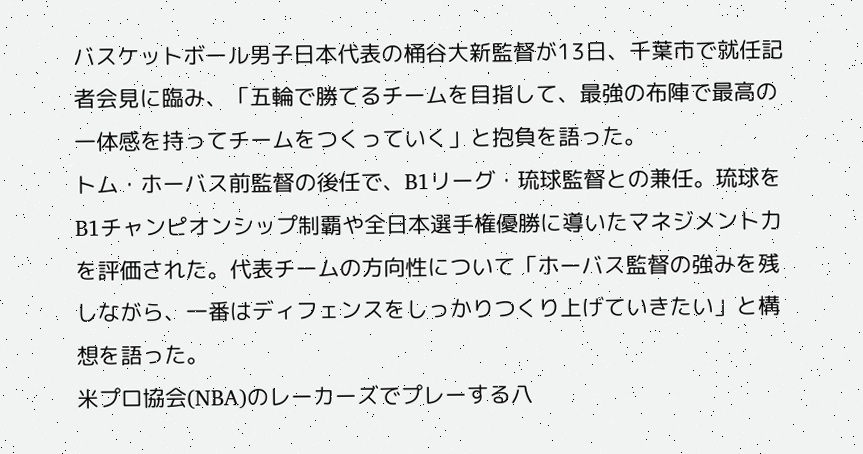バスケットボール男子日本代表の桶谷大新監督が13日、千葉市で就任記者会見に臨み、「五輪で勝てるチームを目指して、最強の布陣で最高の一体感を持ってチームをつくっていく」と抱負を語った。
トム・ホーバス前監督の後任で、B1リーグ・琉球監督との兼任。琉球をB1チャンピオンシップ制覇や全日本選手権優勝に導いたマネジメント力を評価された。代表チームの方向性について「ホーバス監督の強みを残しながら、一番はディフェンスをしっかりつくり上げていきたい」と構想を語った。
米プロ協会(NBA)のレーカーズでプレーする八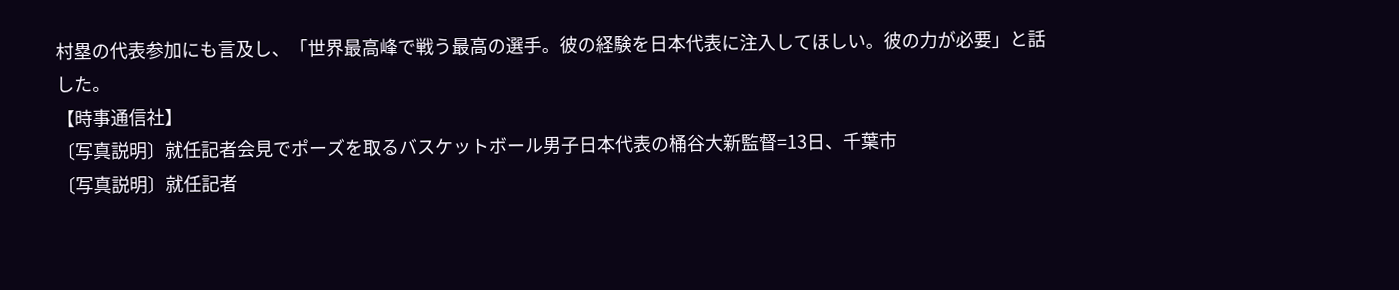村塁の代表参加にも言及し、「世界最高峰で戦う最高の選手。彼の経験を日本代表に注入してほしい。彼の力が必要」と話した。
【時事通信社】
〔写真説明〕就任記者会見でポーズを取るバスケットボール男子日本代表の桶谷大新監督=13日、千葉市
〔写真説明〕就任記者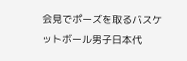会見でポーズを取るバスケットボール男子日本代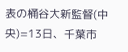表の桶谷大新監督(中央)=13日、千葉市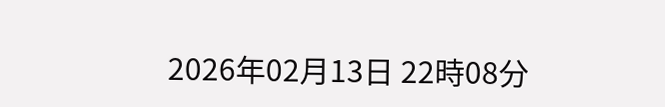2026年02月13日 22時08分